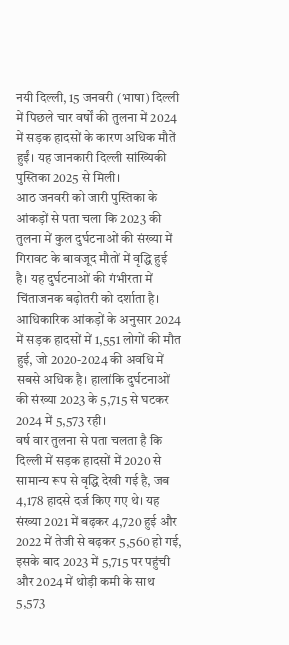नयी दिल्ली, 15 जनवरी (भाषा) दिल्ली में पिछले चार वर्षों की तुलना में 2024 में सड़क हादसों के कारण अधिक मौतें हुईं। यह जानकारी दिल्ली सांख्यिकी पुस्तिका 2025 से मिली।
आठ जनवरी को जारी पुस्तिका के आंकड़ों से पता चला कि 2023 की तुलना में कुल दुर्घटनाओं की संख्या में गिरावट के बावजूद मौतों में वृद्धि हुई है। यह दुर्घटनाओं की गंभीरता में चिंताजनक बढ़ोतरी को दर्शाता है।
आधिकारिक आंकड़ों के अनुसार 2024 में सड़क हादसों में 1,551 लोगों की मौत हुई, जो 2020-2024 की अवधि में सबसे अधिक है। हालांकि दुर्घटनाओं की संख्या 2023 के 5,715 से घटकर 2024 में 5,573 रही।
वर्ष वार तुलना से पता चलता है कि दिल्ली में सड़क हादसों में 2020 से सामान्य रूप से वृद्धि देखी गई है, जब 4,178 हादसे दर्ज किए गए थे। यह संख्या 2021 में बढ़कर 4,720 हुई और 2022 में तेजी से बढ़कर 5,560 हो गई, इसके बाद 2023 में 5,715 पर पहुंची और 2024 में थोड़ी कमी के साथ 5,573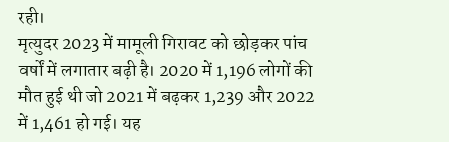रही।
मृत्युदर 2023 में मामूली गिरावट को छोड़कर पांच वर्षों में लगातार बढ़ी है। 2020 में 1,196 लोगों की मौत हुई थी जो 2021 में बढ़कर 1,239 और 2022 में 1,461 हो गई। यह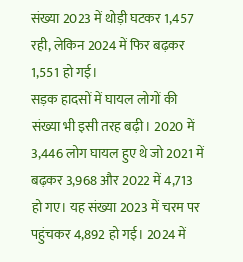संख्या 2023 में थोड़ी घटकर 1,457 रही, लेकिन 2024 में फिर बढ़कर 1,551 हो गई।
सड़क हादसों में घायल लोगों की संख्या भी इसी तरह बढ़ी। 2020 में 3,446 लोग घायल हुए थे जो 2021 में बढ़कर 3,968 और 2022 में 4,713 हो गए। यह संख्या 2023 में चरम पर पहुंचकर 4,892 हो गई। 2024 में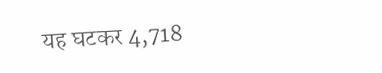यह घटकर 4,718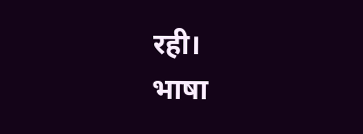रही।
भाषा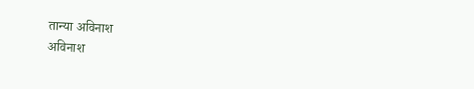तान्या अविनाश
अविनाश